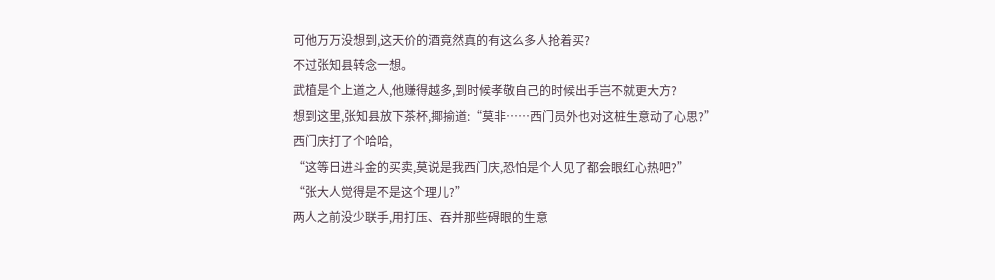可他万万没想到,这天价的酒竟然真的有这么多人抢着买?
不过张知县转念一想。
武植是个上道之人,他赚得越多,到时候孝敬自己的时候出手岂不就更大方?
想到这里,张知县放下茶杯,揶揄道:“莫非……西门员外也对这桩生意动了心思?”
西门庆打了个哈哈,
“这等日进斗金的买卖,莫说是我西门庆,恐怕是个人见了都会眼红心热吧?”
“张大人觉得是不是这个理儿?”
两人之前没少联手,用打压、吞并那些碍眼的生意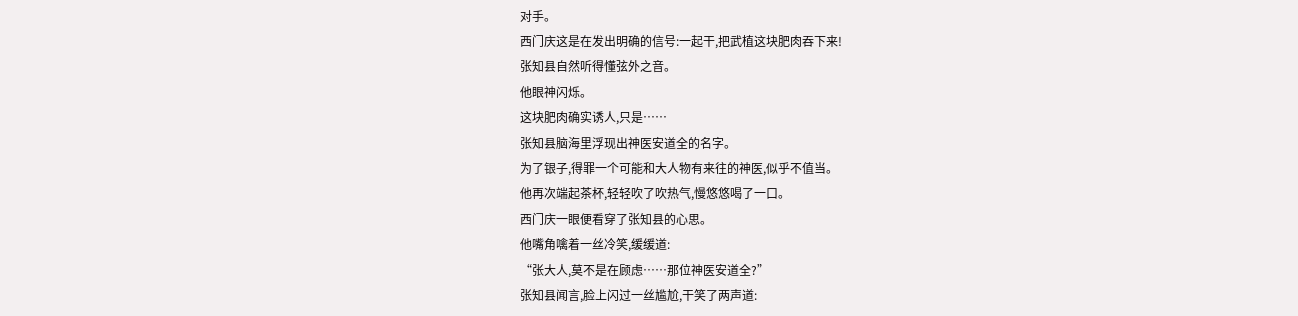对手。
西门庆这是在发出明确的信号:一起干,把武植这块肥肉吞下来!
张知县自然听得懂弦外之音。
他眼神闪烁。
这块肥肉确实诱人,只是……
张知县脑海里浮现出神医安道全的名字。
为了银子,得罪一个可能和大人物有来往的神医,似乎不值当。
他再次端起茶杯,轻轻吹了吹热气,慢悠悠喝了一口。
西门庆一眼便看穿了张知县的心思。
他嘴角噙着一丝冷笑,缓缓道:
“张大人,莫不是在顾虑……那位神医安道全?”
张知县闻言,脸上闪过一丝尴尬,干笑了两声道: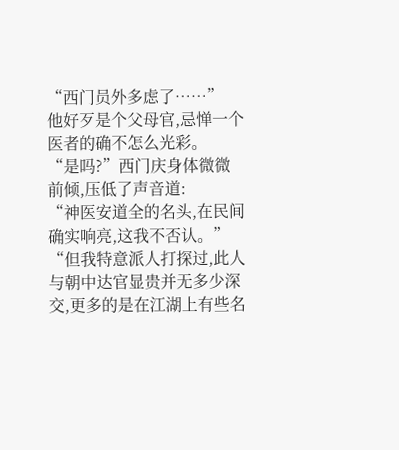“西门员外多虑了……”
他好歹是个父母官,忌惮一个医者的确不怎么光彩。
“是吗?”西门庆身体微微前倾,压低了声音道:
“神医安道全的名头,在民间确实响亮,这我不否认。”
“但我特意派人打探过,此人与朝中达官显贵并无多少深交,更多的是在江湖上有些名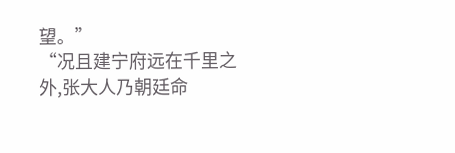望。”
“况且建宁府远在千里之外,张大人乃朝廷命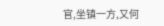官,坐镇一方,又何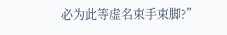必为此等虚名束手束脚?”